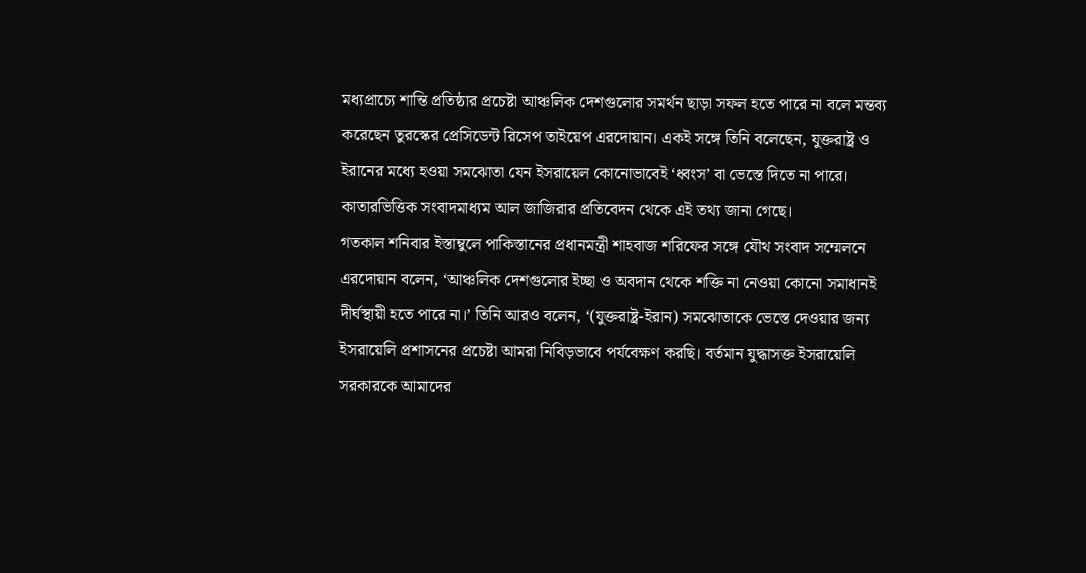মধ্যপ্রাচ্যে শান্তি প্রতিষ্ঠার প্রচেষ্টা আঞ্চলিক দেশগুলোর সমর্থন ছাড়া সফল হতে পারে না বলে মন্তব্য করেছেন তুরস্কের প্রেসিডেন্ট রিসেপ তাইয়েপ এরদোয়ান। একই সঙ্গে তিনি বলেছেন, যুক্তরাষ্ট্র ও ইরানের মধ্যে হওয়া সমঝোতা যেন ইসরায়েল কোনোভাবেই ‘ধ্বংস’ বা ভেস্তে দিতে না পারে। কাতারভিত্তিক সংবাদমাধ্যম আল জাজিরার প্রতিবেদন থেকে এই তথ্য জানা গেছে।
গতকাল শনিবার ইস্তাম্বুলে পাকিস্তানের প্রধানমন্ত্রী শাহবাজ শরিফের সঙ্গে যৌথ সংবাদ সম্মেলনে এরদোয়ান বলেন, ‘আঞ্চলিক দেশগুলোর ইচ্ছা ও অবদান থেকে শক্তি না নেওয়া কোনো সমাধানই দীর্ঘস্থায়ী হতে পারে না।’ তিনি আরও বলেন, ‘(যুক্তরাষ্ট্র-ইরান) সমঝোতাকে ভেস্তে দেওয়ার জন্য ইসরায়েলি প্রশাসনের প্রচেষ্টা আমরা নিবিড়ভাবে পর্যবেক্ষণ করছি। বর্তমান যুদ্ধাসক্ত ইসরায়েলি সরকারকে আমাদের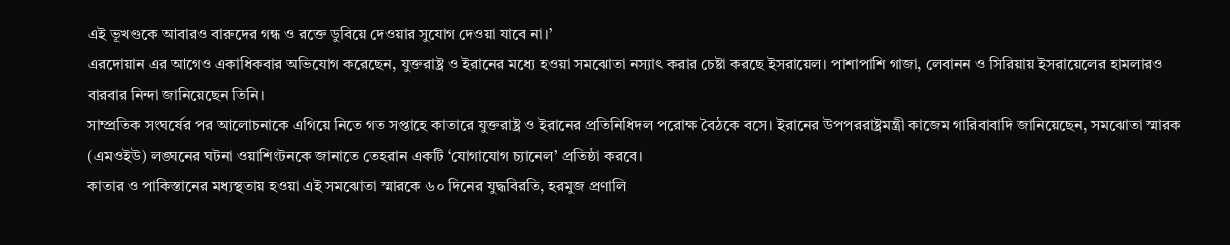এই ভূখণ্ডকে আবারও বারুদের গন্ধ ও রক্তে ডুবিয়ে দেওয়ার সুযোগ দেওয়া যাবে না।’
এরদোয়ান এর আগেও একাধিকবার অভিযোগ করেছেন, যুক্তরাষ্ট্র ও ইরানের মধ্যে হওয়া সমঝোতা নস্যাৎ করার চেষ্টা করছে ইসরায়েল। পাশাপাশি গাজা, লেবানন ও সিরিয়ায় ইসরায়েলের হামলারও বারবার নিন্দা জানিয়েছেন তিনি।
সাম্প্রতিক সংঘর্ষের পর আলোচনাকে এগিয়ে নিতে গত সপ্তাহে কাতারে যুক্তরাষ্ট্র ও ইরানের প্রতিনিধিদল পরোক্ষ বৈঠকে বসে। ইরানের উপপররাষ্ট্রমন্ত্রী কাজেম গারিবাবাদি জানিয়েছেন, সমঝোতা স্মারক (এমওইউ) লঙ্ঘনের ঘটনা ওয়াশিংটনকে জানাতে তেহরান একটি ‘যোগাযোগ চ্যানেল’ প্রতিষ্ঠা করবে।
কাতার ও পাকিস্তানের মধ্যস্থতায় হওয়া এই সমঝোতা স্মারকে ৬০ দিনের যুদ্ধবিরতি, হরমুজ প্রণালি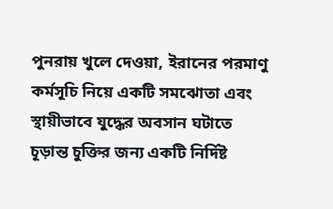পুনরায় খুলে দেওয়া, ইরানের পরমাণু কর্মসূচি নিয়ে একটি সমঝোতা এবং স্থায়ীভাবে যুদ্ধের অবসান ঘটাতে চূড়ান্ত চুক্তির জন্য একটি নির্দিষ্ট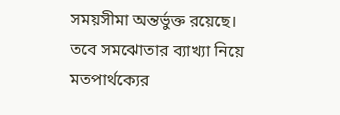সময়সীমা অন্তর্ভুক্ত রয়েছে। তবে সমঝোতার ব্যাখ্যা নিয়ে মতপার্থক্যের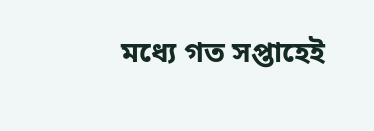মধ্যে গত সপ্তাহেই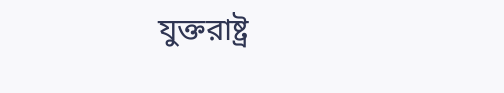যুক্তরাষ্ট্র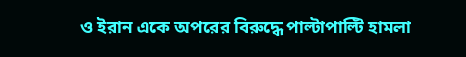ও ইরান একে অপরের বিরুদ্ধে পাল্টাপাল্টি হামলা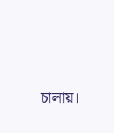চালায়।